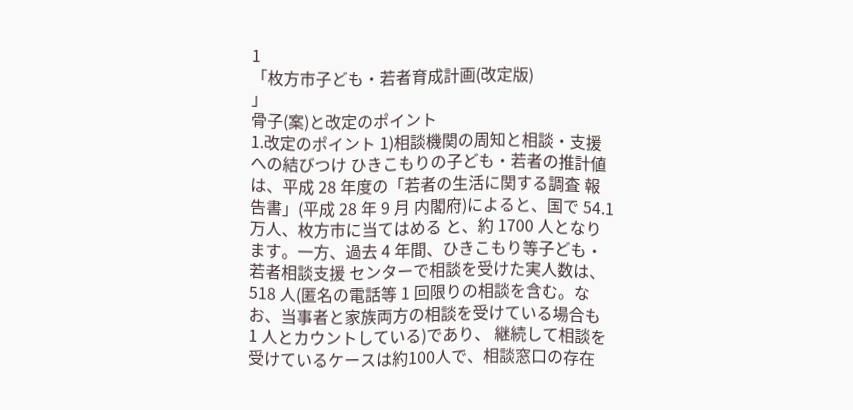1
「枚方市子ども・若者育成計画(改定版)
」
骨子(案)と改定のポイント
1.改定のポイント 1)相談機関の周知と相談・支援への結びつけ ひきこもりの子ども・若者の推計値は、平成 28 年度の「若者の生活に関する調査 報告書」(平成 28 年 9 月 内閣府)によると、国で 54.1 万人、枚方市に当てはめる と、約 1700 人となります。一方、過去 4 年間、ひきこもり等子ども・若者相談支援 センターで相談を受けた実人数は、518 人(匿名の電話等 1 回限りの相談を含む。な お、当事者と家族両方の相談を受けている場合も 1 人とカウントしている)であり、 継続して相談を受けているケースは約100人で、相談窓口の存在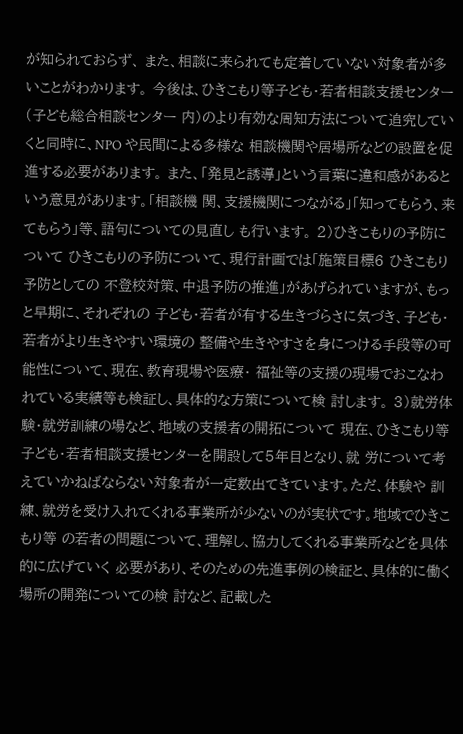が知られておらず、 また、相談に来られても定着していない対象者が多いことがわかります。 今後は、ひきこもり等子ども・若者相談支援センター(子ども総合相談センター 内)のより有効な周知方法について追究していくと同時に、NPO や民間による多様な 相談機関や居場所などの設置を促進する必要があります。 また、「発見と誘導」という言葉に違和感があるという意見があります。「相談機 関、支援機関につながる」「知ってもらう、来てもらう」等、語句についての見直し も行います。 2)ひきこもりの予防について ひきこもりの予防について、現行計画では「施策目標6 ひきこもり予防としての 不登校対策、中退予防の推進」があげられていますが、もっと早期に、それぞれの 子ども・若者が有する生きづらさに気づき、子ども・若者がより生きやすい環境の 整備や生きやすさを身につける手段等の可能性について、現在、教育現場や医療・ 福祉等の支援の現場でおこなわれている実績等も検証し、具体的な方策について検 討します。 3)就労体験・就労訓練の場など、地域の支援者の開拓について 現在、ひきこもり等子ども・若者相談支援センターを開設して5年目となり、就 労について考えていかねばならない対象者が一定数出てきています。ただ、体験や 訓練、就労を受け入れてくれる事業所が少ないのが実状です。地域でひきこもり等 の若者の問題について、理解し、協力してくれる事業所などを具体的に広げていく 必要があり、そのための先進事例の検証と、具体的に働く場所の開発についての検 討など、記載した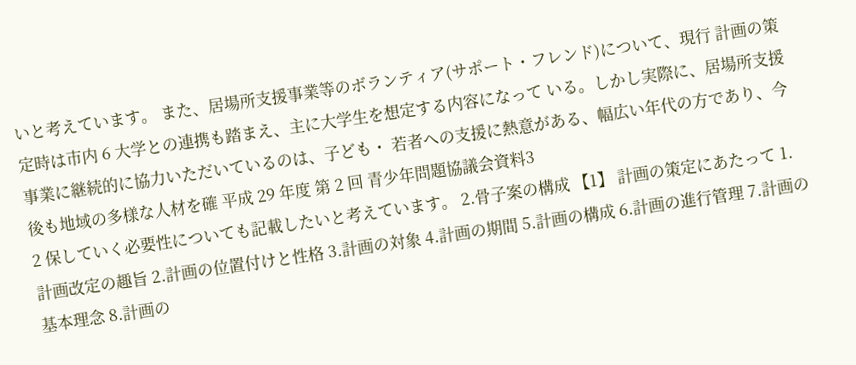いと考えています。 また、居場所支援事業等のボランティア(サポート・フレンド)について、現行 計画の策定時は市内 6 大学との連携も踏まえ、主に大学生を想定する内容になって いる。しかし実際に、居場所支援事業に継続的に協力いただいているのは、子ども・ 若者への支援に熱意がある、幅広い年代の方であり、今後も地域の多様な人材を確 平成 29 年度 第 2 回 青少年問題協議会資料3
2 保していく必要性についても記載したいと考えています。 2.骨子案の構成 【1】 計画の策定にあたって 1.計画改定の趣旨 2.計画の位置付けと性格 3.計画の対象 4.計画の期間 5.計画の構成 6.計画の進行管理 7.計画の基本理念 8.計画の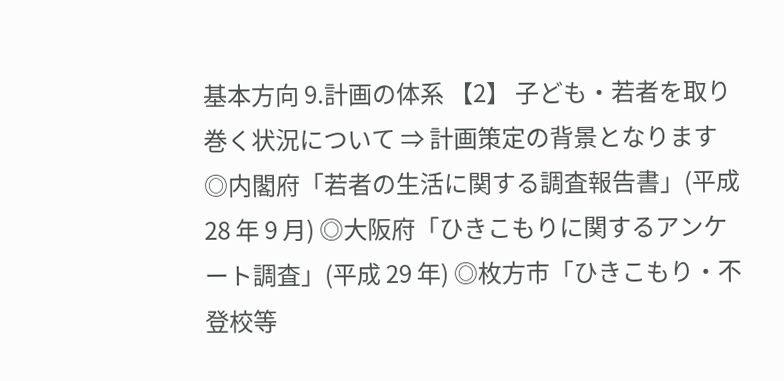基本方向 9.計画の体系 【2】 子ども・若者を取り巻く状況について ⇒ 計画策定の背景となります ◎内閣府「若者の生活に関する調査報告書」(平成 28 年 9 月) ◎大阪府「ひきこもりに関するアンケート調査」(平成 29 年) ◎枚方市「ひきこもり・不登校等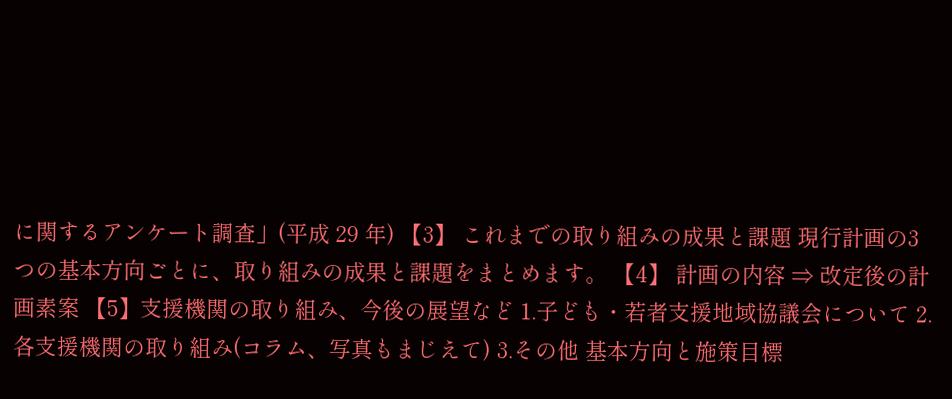に関するアンケート調査」(平成 29 年) 【3】 これまでの取り組みの成果と課題 現行計画の3つの基本方向ごとに、取り組みの成果と課題をまとめます。 【4】 計画の内容 ⇒ 改定後の計画素案 【5】支援機関の取り組み、今後の展望など 1.子ども・若者支援地域協議会について 2.各支援機関の取り組み(コラム、写真もまじえて) 3.その他 基本方向と施策目標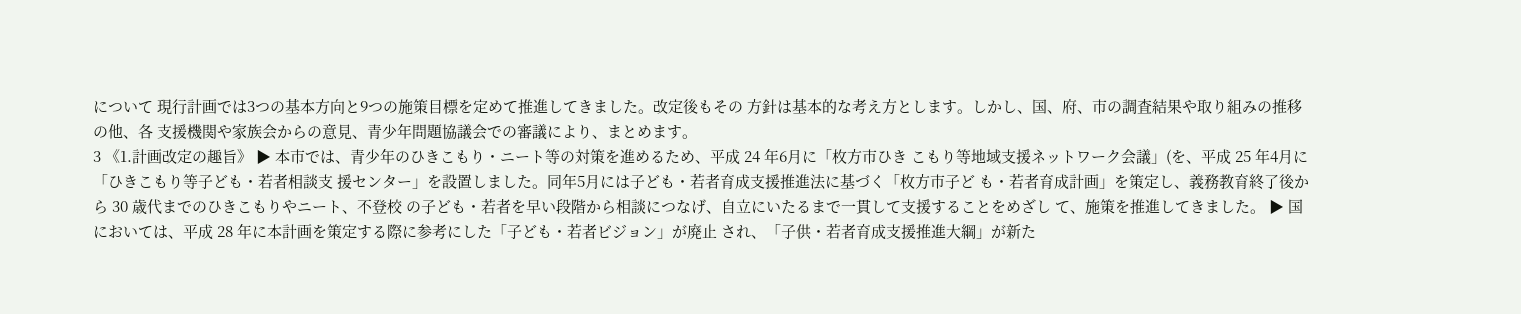について 現行計画では3つの基本方向と9つの施策目標を定めて推進してきました。改定後もその 方針は基本的な考え方とします。しかし、国、府、市の調査結果や取り組みの推移の他、各 支援機関や家族会からの意見、青少年問題協議会での審議により、まとめます。
3 《1.計画改定の趣旨》 ▶ 本市では、青少年のひきこもり・ニート等の対策を進めるため、平成 24 年6月に「枚方市ひき こもり等地域支援ネットワーク会議」(を、平成 25 年4月に「ひきこもり等子ども・若者相談支 援センター」を設置しました。同年5月には子ども・若者育成支援推進法に基づく「枚方市子ど も・若者育成計画」を策定し、義務教育終了後から 30 歳代までのひきこもりやニート、不登校 の子ども・若者を早い段階から相談につなげ、自立にいたるまで一貫して支援することをめざし て、施策を推進してきました。 ▶ 国においては、平成 28 年に本計画を策定する際に参考にした「子ども・若者ビジョン」が廃止 され、「子供・若者育成支援推進大綱」が新た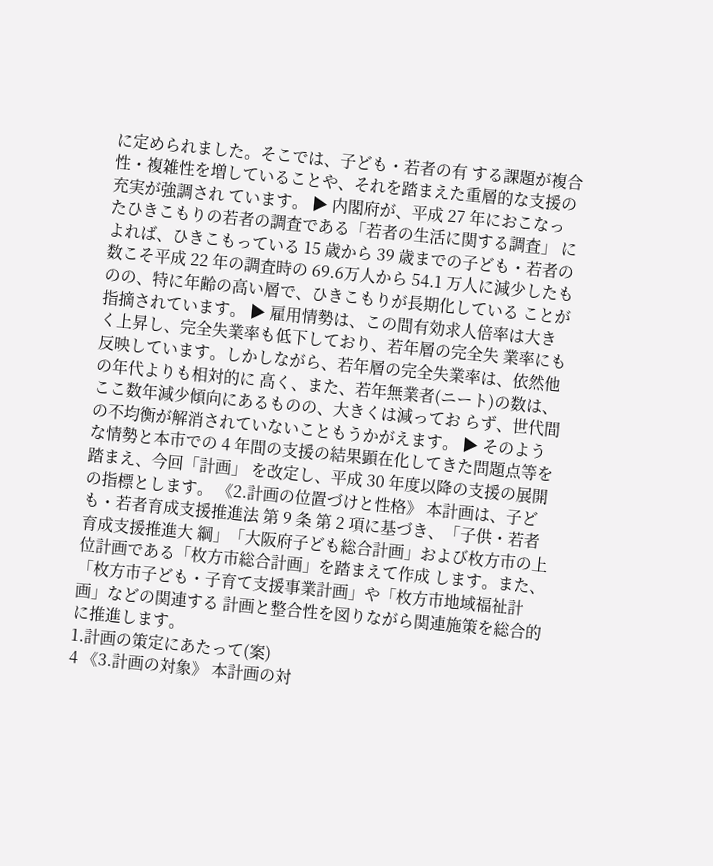に定められました。そこでは、子ども・若者の有 する課題が複合性・複雑性を増していることや、それを踏まえた重層的な支援の充実が強調され ています。 ▶ 内閣府が、平成 27 年におこなったひきこもりの若者の調査である「若者の生活に関する調査」 によれば、ひきこもっている 15 歳から 39 歳までの子ども・若者の数こそ平成 22 年の調査時の 69.6万人から 54.1 万人に減少したものの、特に年齢の高い層で、ひきこもりが長期化している ことが指摘されています。 ▶ 雇用情勢は、この間有効求人倍率は大きく上昇し、完全失業率も低下しており、若年層の完全失 業率にも反映しています。しかしながら、若年層の完全失業率は、依然他の年代よりも相対的に 高く、また、若年無業者(ニート)の数は、ここ数年減少傾向にあるものの、大きくは減ってお らず、世代間の不均衡が解消されていないこともうかがえます。 ▶ そのような情勢と本市での 4 年間の支援の結果顕在化してきた問題点等を踏まえ、今回「計画」 を改定し、平成 30 年度以降の支援の展開の指標とします。 《2.計画の位置づけと性格》 本計画は、子ども・若者育成支援推進法 第 9 条 第 2 項に基づき、「子供・若者育成支援推進大 綱」「大阪府子ども総合計画」および枚方市の上位計画である「枚方市総合計画」を踏まえて作成 します。また、「枚方市子ども・子育て支援事業計画」や「枚方市地域福祉計画」などの関連する 計画と整合性を図りながら関連施策を総合的に推進します。
1.計画の策定にあたって(案)
4 《3.計画の対象》 本計画の対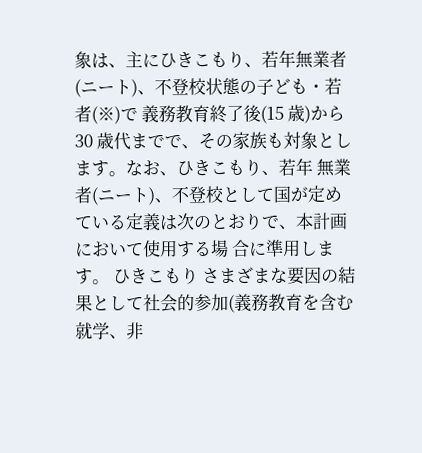象は、主にひきこもり、若年無業者(ニート)、不登校状態の子ども・若者(※)で 義務教育終了後(15 歳)から 30 歳代までで、その家族も対象とします。なお、ひきこもり、若年 無業者(ニート)、不登校として国が定めている定義は次のとおりで、本計画において使用する場 合に準用します。 ひきこもり さまざまな要因の結果として社会的参加(義務教育を含む就学、非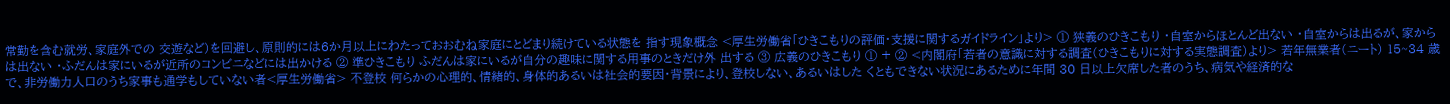常勤を含む就労、家庭外での 交遊など)を回避し、原則的には6か月以上にわたっておおむね家庭にとどまり続けている状態を 指す現象概念 <厚生労働省「ひきこもりの評価・支援に関するガイドライン」より> ① 狭義のひきこもり ・自室からほとんど出ない ・自室からは出るが、家からは出ない ・ふだんは家にいるが近所のコンビニなどには出かける ② 準ひきこもり ふだんは家にいるが自分の趣味に関する用事のときだけ外 出する ③ 広義のひきこもり ① + ② <内閣府「若者の意識に対する調査(ひきこもりに対する実態調査)より> 若年無業者(ニート) 15~34 歳で、非労働力人口のうち家事も通学もしていない者<厚生労働省> 不登校 何らかの心理的、情緒的、身体的あるいは社会的要因・背景により、登校しない、あるいはした くともできない状況にあるために年間 30 日以上欠席した者のうち、病気や経済的な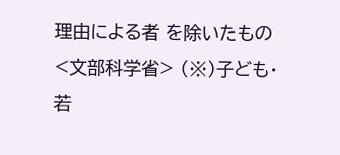理由による者 を除いたもの<文部科学省> (※)子ども・若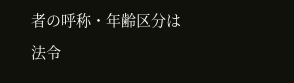者の呼称・年齢区分は法令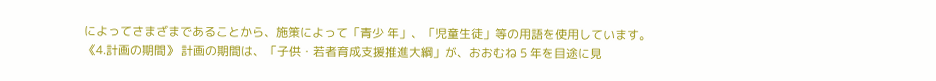によってさまざまであることから、施策によって「青少 年」、「児童生徒」等の用語を使用しています。 《4.計画の期間》 計画の期間は、「子供・若者育成支援推進大綱」が、おおむね 5 年を目途に見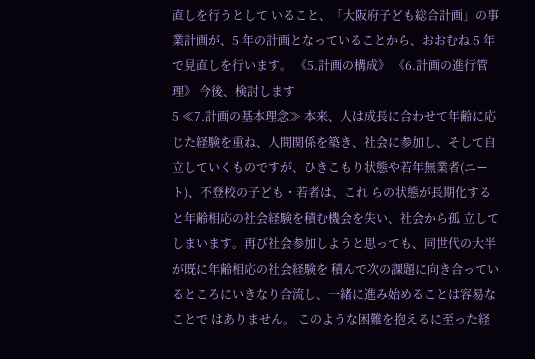直しを行うとして いること、「大阪府子ども総合計画」の事業計画が、5 年の計画となっていることから、おおむね 5 年で見直しを行います。 《5.計画の構成》 《6.計画の進行管理》 今後、検討します
5 ≪7.計画の基本理念≫ 本来、人は成長に合わせて年齢に応じた経験を重ね、人間関係を築き、社会に参加し、そして自 立していくものですが、ひきこもり状態や若年無業者(ニート)、不登校の子ども・若者は、これ らの状態が長期化すると年齢相応の社会経験を積む機会を失い、社会から孤 立してしまいます。再び社会参加しようと思っても、同世代の大半が既に年齢相応の社会経験を 積んで次の課題に向き合っているところにいきなり合流し、一緒に進み始めることは容易なことで はありません。 このような困難を抱えるに至った経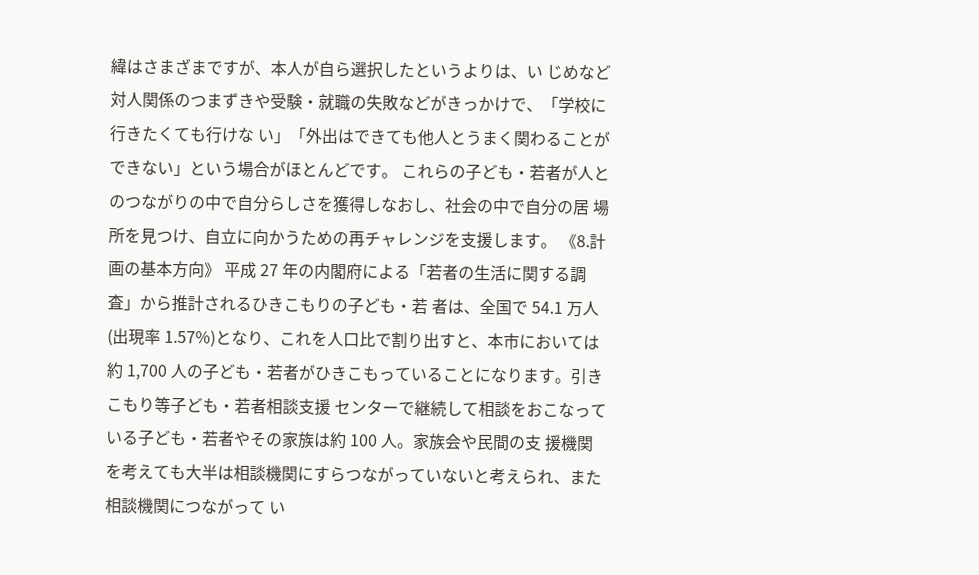緯はさまざまですが、本人が自ら選択したというよりは、い じめなど対人関係のつまずきや受験・就職の失敗などがきっかけで、「学校に行きたくても行けな い」「外出はできても他人とうまく関わることができない」という場合がほとんどです。 これらの子ども・若者が人とのつながりの中で自分らしさを獲得しなおし、社会の中で自分の居 場所を見つけ、自立に向かうための再チャレンジを支援します。 《8.計画の基本方向》 平成 27 年の内閣府による「若者の生活に関する調査」から推計されるひきこもりの子ども・若 者は、全国で 54.1 万人(出現率 1.57%)となり、これを人口比で割り出すと、本市においては 約 1,700 人の子ども・若者がひきこもっていることになります。引きこもり等子ども・若者相談支援 センターで継続して相談をおこなっている子ども・若者やその家族は約 100 人。家族会や民間の支 援機関を考えても大半は相談機関にすらつながっていないと考えられ、また相談機関につながって い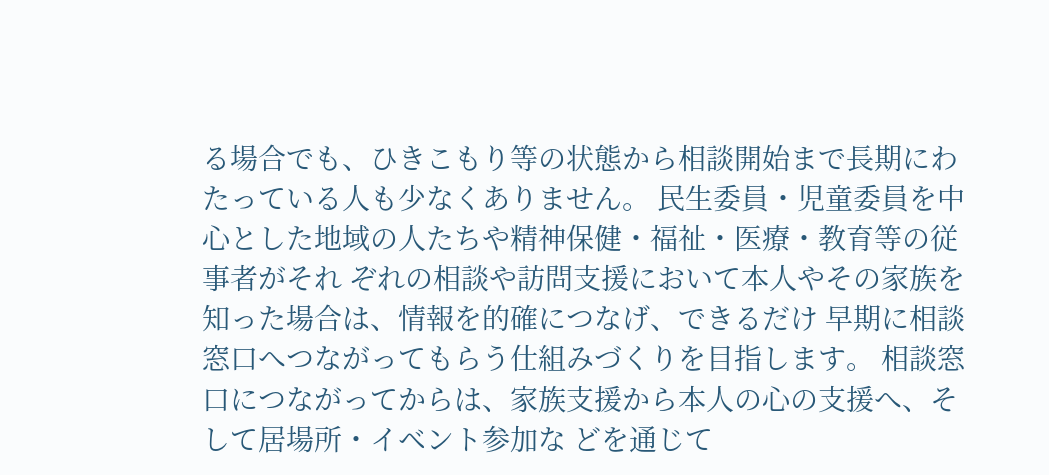る場合でも、ひきこもり等の状態から相談開始まで長期にわたっている人も少なくありません。 民生委員・児童委員を中心とした地域の人たちや精神保健・福祉・医療・教育等の従事者がそれ ぞれの相談や訪問支援において本人やその家族を知った場合は、情報を的確につなげ、できるだけ 早期に相談窓口へつながってもらう仕組みづくりを目指します。 相談窓口につながってからは、家族支援から本人の心の支援へ、そして居場所・イベント参加な どを通じて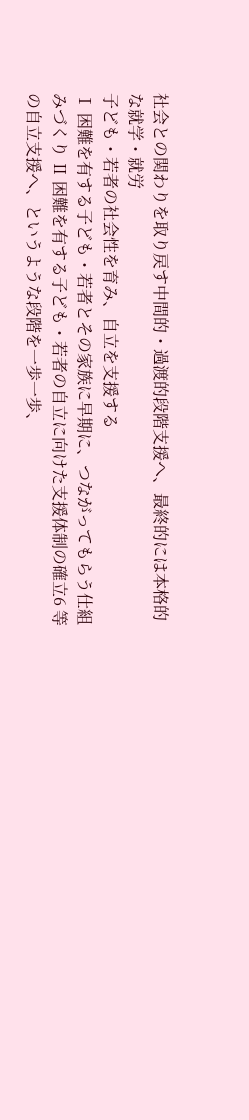社会との関わりを取り戻す中間的・過渡的段階支援へ、最終的には本格的な就学・就労
子ども・若者の社会性を育み、自立を支援する
Ⅰ 困難を有する子ども・若者とその家族に早期に、つながってもらう仕組みづくり Ⅱ 困難を有する子ども・若者の自立に向けた支援体制の確立6 等の自立支援へ、というような段階を一歩一歩、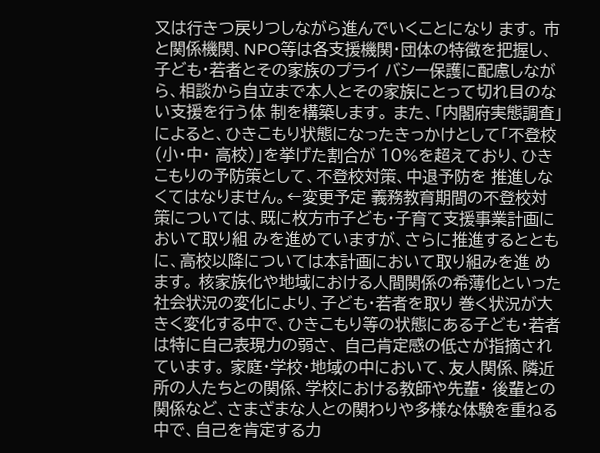又は行きつ戻りつしながら進んでいくことになり ます。 市と関係機関、NPO等は各支援機関・団体の特徴を把握し、子ども・若者とその家族のプライ バシー保護に配慮しながら、相談から自立まで本人とその家族にとって切れ目のない支援を行う体 制を構築します。 また、「内閣府実態調査」によると、ひきこもり状態になったきっかけとして「不登校(小・中・ 高校)」を挙げた割合が 10%を超えており、ひきこもりの予防策として、不登校対策、中退予防を 推進しなくてはなりません。←変更予定 義務教育期間の不登校対策については、既に枚方市子ども・子育て支援事業計画において取り組 みを進めていますが、さらに推進するとともに、高校以降については本計画において取り組みを進 めます。 核家族化や地域における人間関係の希薄化といった社会状況の変化により、子ども・若者を取り 巻く状況が大きく変化する中で、ひきこもり等の状態にある子ども・若者は特に自己表現力の弱さ、 自己肯定感の低さが指摘されています。 家庭・学校・地域の中において、友人関係、隣近所の人たちとの関係、学校における教師や先輩・ 後輩との関係など、さまざまな人との関わりや多様な体験を重ねる中で、自己を肯定する力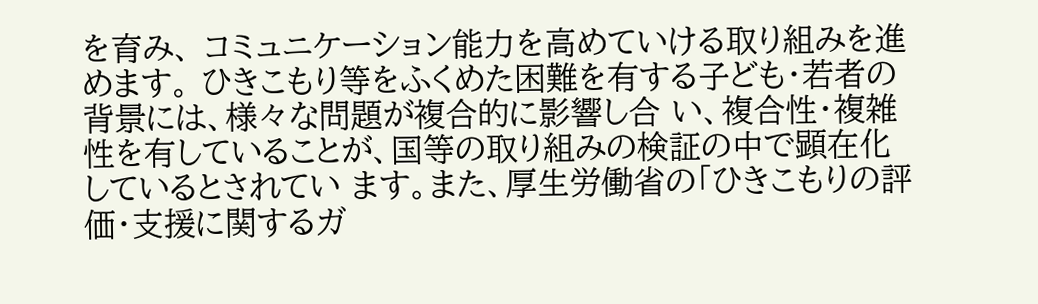を育み、 コミュニケーション能力を高めていける取り組みを進めます。 ひきこもり等をふくめた困難を有する子ども・若者の背景には、様々な問題が複合的に影響し合 い、複合性・複雑性を有していることが、国等の取り組みの検証の中で顕在化しているとされてい ます。また、厚生労働省の「ひきこもりの評価・支援に関するガ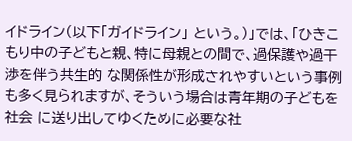イドライン(以下「ガイドライン」 という。)」では、「ひきこもり中の子どもと親、特に母親との間で、過保護や過干渉を伴う共生的 な関係性が形成されやすいという事例も多く見られますが、そういう場合は青年期の子どもを社会 に送り出してゆくために必要な社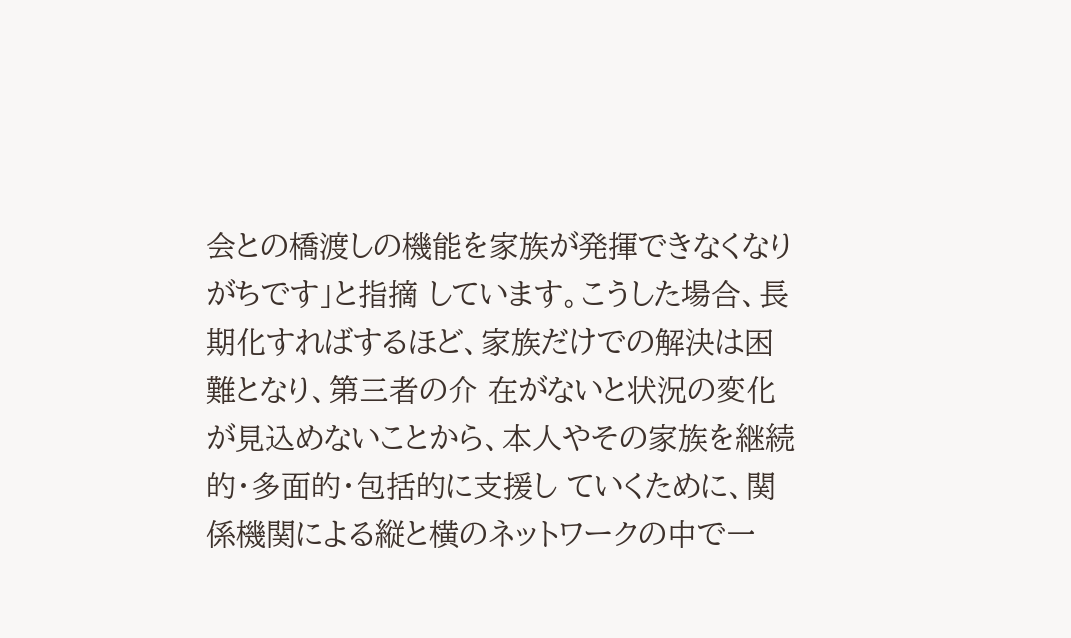会との橋渡しの機能を家族が発揮できなくなりがちです」と指摘 しています。こうした場合、長期化すればするほど、家族だけでの解決は困難となり、第三者の介 在がないと状況の変化が見込めないことから、本人やその家族を継続的・多面的・包括的に支援し ていくために、関係機関による縦と横のネットワークの中で一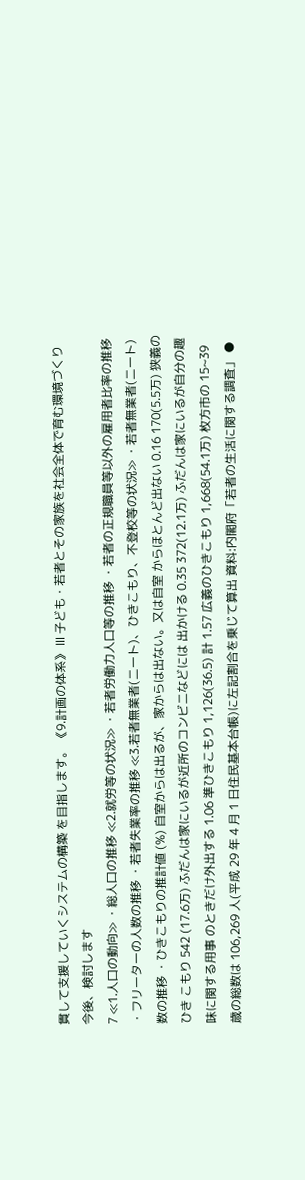貫して支援していくシステムの構築 を目指します。 《9.計画の体系》 Ⅲ 子ども・若者とその家族を社会全体で育む環境づくり 今後、検討します
7 ≪1.人口の動向≫ ・総人口の推移 ≪2.就労等の状況≫ ・若者労働力人口等の推移 ・若者の正規職員等以外の雇用者比率の推移 ・フリーターの人数の推移 ・若者失業率の推移 ≪3.若者無業者(ニート)、ひきこもり、不登校等の状況≫ ・若者無業者(ニート)数の推移 ・ひきこもりの推計値 (%) 自室からは出るが、家からは出ない。又は自室 からほとんど出ない 0.16 170(5.5万) 狭義のひき こもり 542 (17.6万) ふだんは家にいるが近所のコンビニなどには 出かける 0.35 372(12.1万) ふだんは家にいるが自分の趣味に関する用事 のときだけ外出する 1.06 準ひきこもり 1,126(36.5) 計 1.57 広義のひきこもり 1,668(54.1万) 枚方市の 15~39 歳の総数は 106,269 人(平成 29 年 4 月 1 日住民基本台帳)に左記割合を乗じて算出 資料:内閣府「若者の生活に関する調査」 ●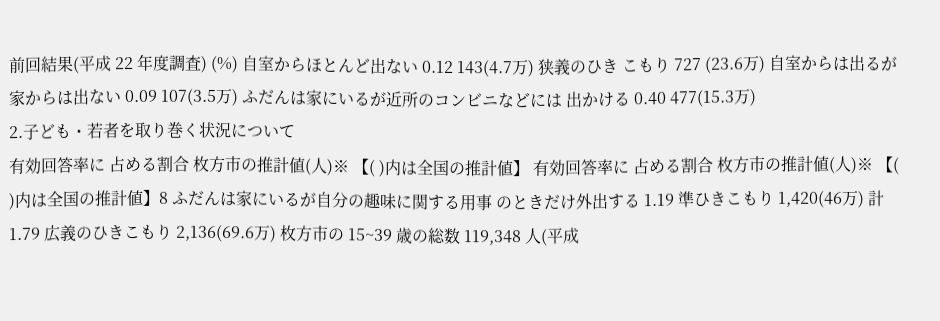前回結果(平成 22 年度調査) (%) 自室からほとんど出ない 0.12 143(4.7万) 狭義のひき こもり 727 (23.6万) 自室からは出るが家からは出ない 0.09 107(3.5万) ふだんは家にいるが近所のコンビニなどには 出かける 0.40 477(15.3万)
2.子ども・若者を取り巻く状況について
有効回答率に 占める割合 枚方市の推計値(人)※ 【( )内は全国の推計値】 有効回答率に 占める割合 枚方市の推計値(人)※ 【( )内は全国の推計値】8 ふだんは家にいるが自分の趣味に関する用事 のときだけ外出する 1.19 準ひきこもり 1,420(46万) 計 1.79 広義のひきこもり 2,136(69.6万) 枚方市の 15~39 歳の総数 119,348 人(平成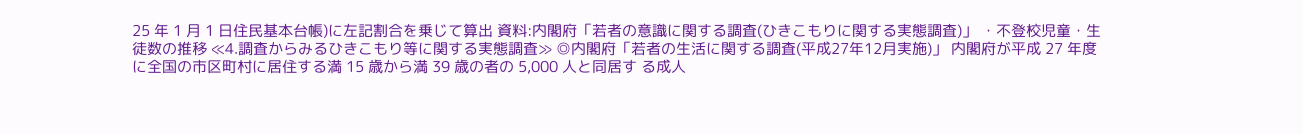25 年 1 月 1 日住民基本台帳)に左記割合を乗じて算出 資料:内閣府「若者の意識に関する調査(ひきこもりに関する実態調査)」 ・不登校児童・生徒数の推移 ≪4.調査からみるひきこもり等に関する実態調査≫ ◎内閣府「若者の生活に関する調査(平成27年12月実施)」 内閣府が平成 27 年度に全国の市区町村に居住する満 15 歳から満 39 歳の者の 5,000 人と同居す る成人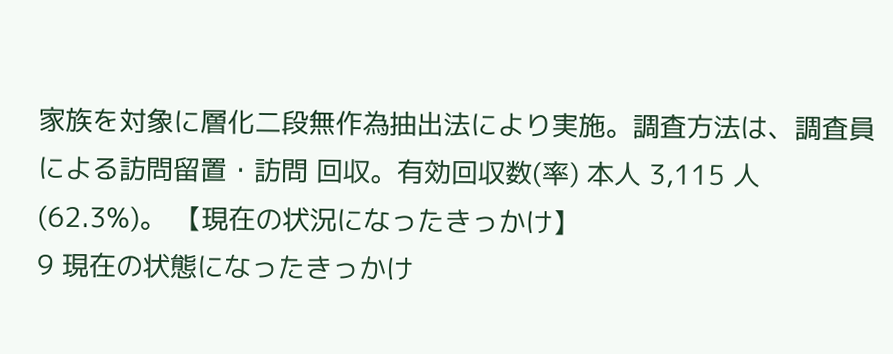家族を対象に層化二段無作為抽出法により実施。調査方法は、調査員による訪問留置・訪問 回収。有効回収数(率) 本人 3,115 人(62.3%)。 【現在の状況になったきっかけ】
9 現在の状態になったきっかけ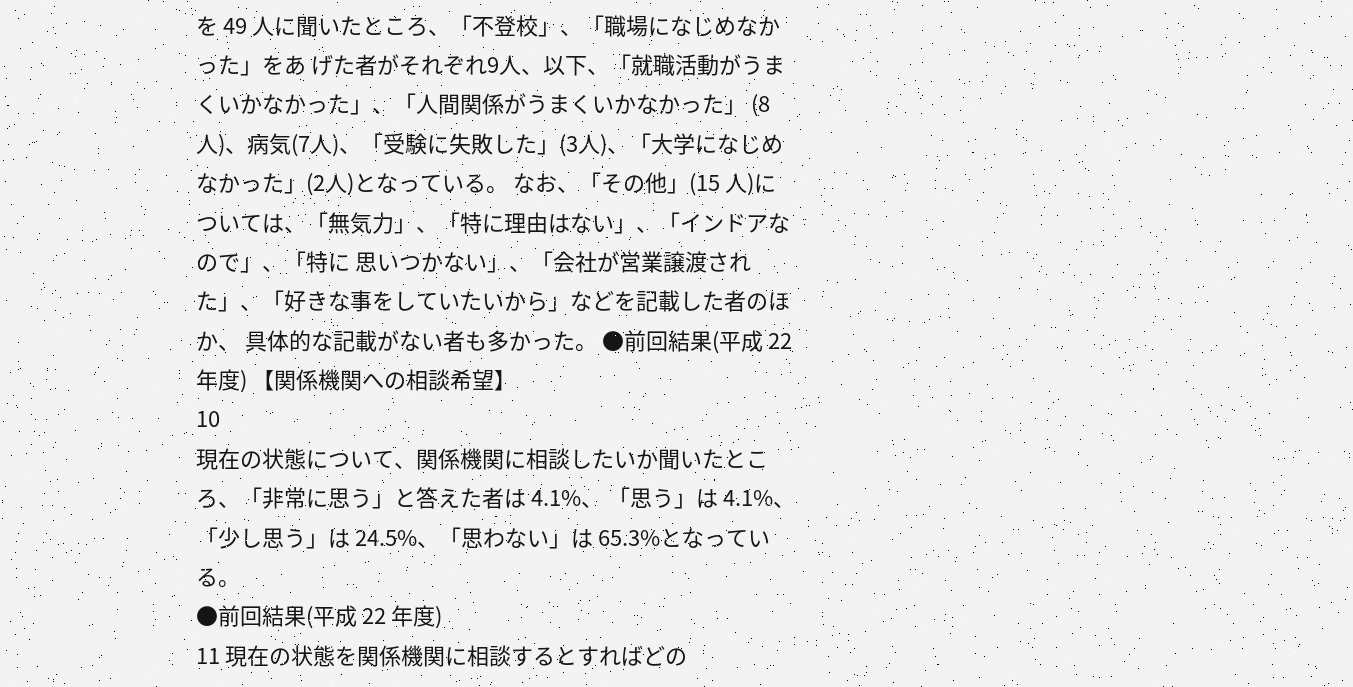を 49 人に聞いたところ、「不登校」、「職場になじめなかった」をあ げた者がそれぞれ9人、以下、「就職活動がうまくいかなかった」、「人間関係がうまくいかなかった」 (8人)、病気(7人)、「受験に失敗した」(3人)、「大学になじめなかった」(2人)となっている。 なお、「その他」(15 人)については、「無気力」、「特に理由はない」、「インドアなので」、「特に 思いつかない」、「会社が営業譲渡された」、「好きな事をしていたいから」などを記載した者のほか、 具体的な記載がない者も多かった。 ●前回結果(平成 22 年度) 【関係機関への相談希望】
10
現在の状態について、関係機関に相談したいか聞いたところ、「非常に思う」と答えた者は 4.1%、 「思う」は 4.1%、「少し思う」は 24.5%、「思わない」は 65.3%となっている。
●前回結果(平成 22 年度)
11 現在の状態を関係機関に相談するとすればどの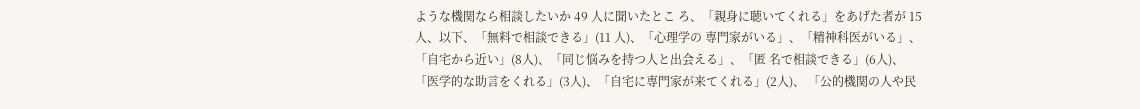ような機関なら相談したいか 49 人に聞いたとこ ろ、「親身に聴いてくれる」をあげた者が 15 人、以下、「無料で相談できる」(11 人)、「心理学の 専門家がいる」、「精神科医がいる」、「自宅から近い」(8人)、「同じ悩みを持つ人と出会える」、「匿 名で相談できる」(6人)、「医学的な助言をくれる」(3人)、「自宅に専門家が来てくれる」(2人)、 「公的機関の人や民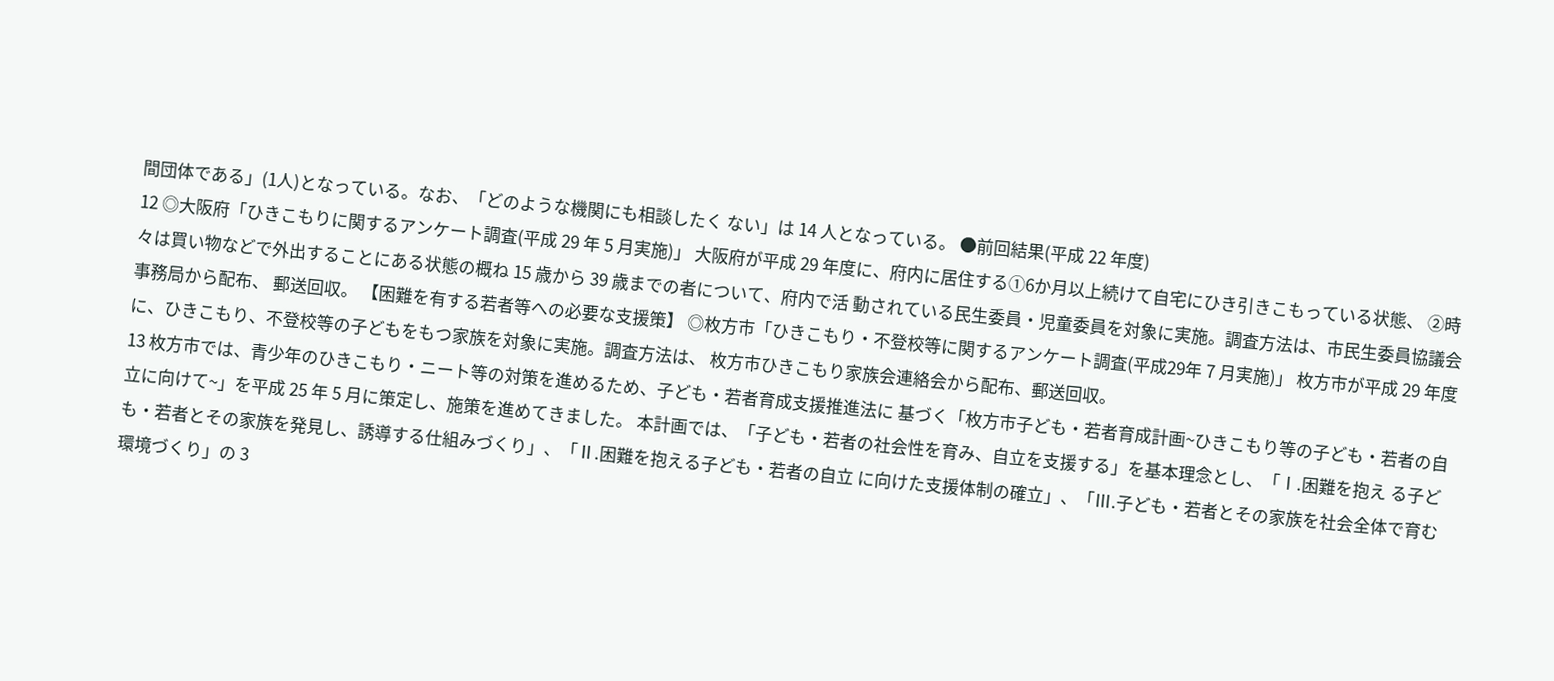間団体である」(1人)となっている。なお、「どのような機関にも相談したく ない」は 14 人となっている。 ●前回結果(平成 22 年度)
12 ◎大阪府「ひきこもりに関するアンケート調査(平成 29 年 5 月実施)」 大阪府が平成 29 年度に、府内に居住する①6か月以上続けて自宅にひき引きこもっている状態、 ②時々は買い物などで外出することにある状態の概ね 15 歳から 39 歳までの者について、府内で活 動されている民生委員・児童委員を対象に実施。調査方法は、市民生委員協議会事務局から配布、 郵送回収。 【困難を有する若者等への必要な支援策】 ◎枚方市「ひきこもり・不登校等に関するアンケート調査(平成29年 7 月実施)」 枚方市が平成 29 年度に、ひきこもり、不登校等の子どもをもつ家族を対象に実施。調査方法は、 枚方市ひきこもり家族会連絡会から配布、郵送回収。
13 枚方市では、青少年のひきこもり・ニート等の対策を進めるため、子ども・若者育成支援推進法に 基づく「枚方市子ども・若者育成計画~ひきこもり等の子ども・若者の自立に向けて~」を平成 25 年 5 月に策定し、施策を進めてきました。 本計画では、「子ども・若者の社会性を育み、自立を支援する」を基本理念とし、「Ⅰ.困難を抱え る子ども・若者とその家族を発見し、誘導する仕組みづくり」、「Ⅱ.困難を抱える子ども・若者の自立 に向けた支援体制の確立」、「Ⅲ.子ども・若者とその家族を社会全体で育む環境づくり」の 3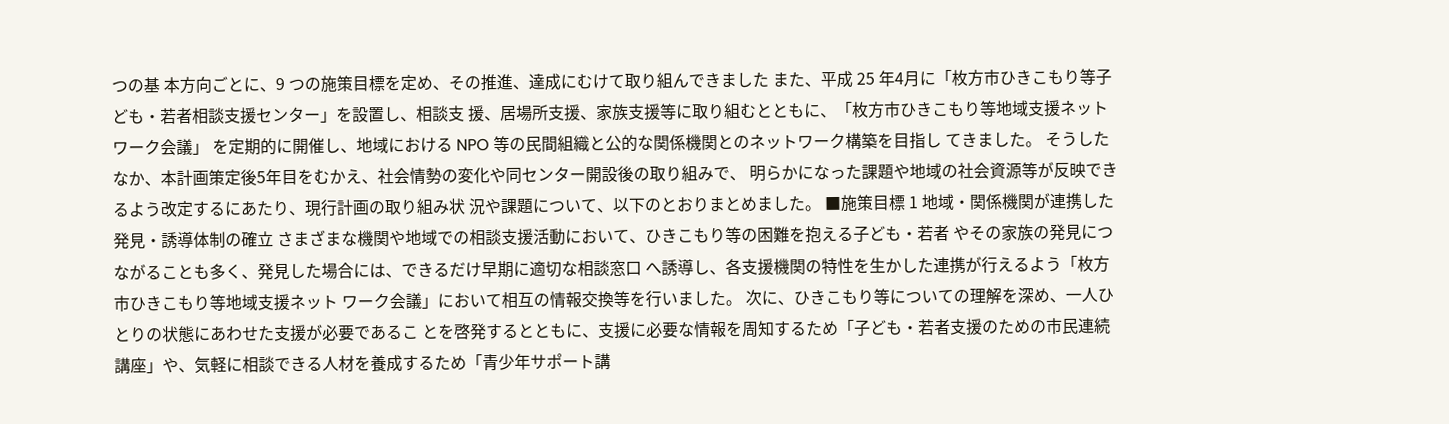つの基 本方向ごとに、9 つの施策目標を定め、その推進、達成にむけて取り組んできました また、平成 25 年4月に「枚方市ひきこもり等子ども・若者相談支援センター」を設置し、相談支 援、居場所支援、家族支援等に取り組むとともに、「枚方市ひきこもり等地域支援ネットワーク会議」 を定期的に開催し、地域における NPO 等の民間組織と公的な関係機関とのネットワーク構築を目指し てきました。 そうしたなか、本計画策定後5年目をむかえ、社会情勢の変化や同センター開設後の取り組みで、 明らかになった課題や地域の社会資源等が反映できるよう改定するにあたり、現行計画の取り組み状 況や課題について、以下のとおりまとめました。 ■施策目標 1 地域・関係機関が連携した発見・誘導体制の確立 さまざまな機関や地域での相談支援活動において、ひきこもり等の困難を抱える子ども・若者 やその家族の発見につながることも多く、発見した場合には、できるだけ早期に適切な相談窓口 へ誘導し、各支援機関の特性を生かした連携が行えるよう「枚方市ひきこもり等地域支援ネット ワーク会議」において相互の情報交換等を行いました。 次に、ひきこもり等についての理解を深め、一人ひとりの状態にあわせた支援が必要であるこ とを啓発するとともに、支援に必要な情報を周知するため「子ども・若者支援のための市民連続 講座」や、気軽に相談できる人材を養成するため「青少年サポート講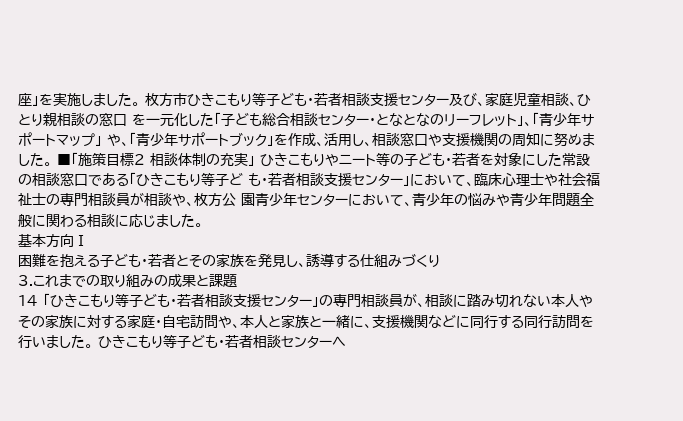座」を実施しました。 枚方市ひきこもり等子ども・若者相談支援センター及び、家庭児童相談、ひとり親相談の窓口 を一元化した「子ども総合相談センター・となとなのリーフレット」、「青少年サポートマップ」 や、「青少年サポートブック」を作成、活用し、相談窓口や支援機関の周知に努めました。 ■「施策目標2 相談体制の充実」 ひきこもりやニート等の子ども・若者を対象にした常設の相談窓口である「ひきこもり等子ど も・若者相談支援センター」において、臨床心理士や社会福祉士の専門相談員が相談や、枚方公 園青少年センターにおいて、青少年の悩みや青少年問題全般に関わる相談に応じました。
基本方向Ⅰ
困難を抱える子ども・若者とその家族を発見し、誘導する仕組みづくり
3.これまでの取り組みの成果と課題
14 「ひきこもり等子ども・若者相談支援センター」の専門相談員が、相談に踏み切れない本人や その家族に対する家庭・自宅訪問や、本人と家族と一緒に、支援機関などに同行する同行訪問を 行いました。 ひきこもり等子ども・若者相談センターへ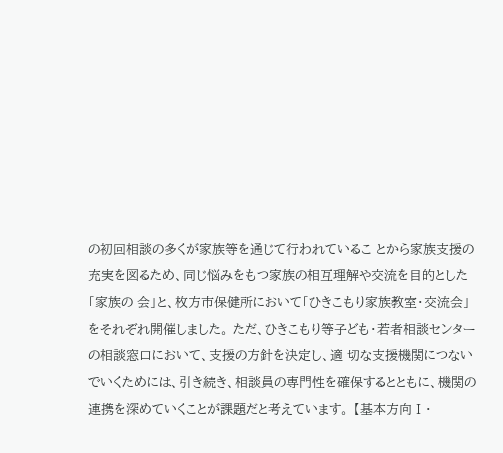の初回相談の多くが家族等を通じて行われているこ とから家族支援の充実を図るため、同じ悩みをもつ家族の相互理解や交流を目的とした「家族の 会」と、枚方市保健所において「ひきこもり家族教室・交流会」をそれぞれ開催しました。 ただ、ひきこもり等子ども・若者相談センターの相談窓口において、支援の方針を決定し、適 切な支援機関につないでいくためには、引き続き、相談員の専門性を確保するとともに、機関の 連携を深めていくことが課題だと考えています。 【基本方向Ⅰ・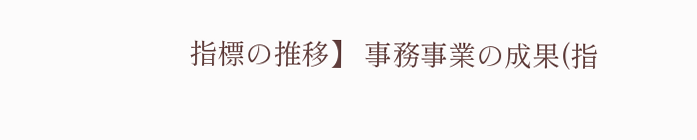指標の推移】 事務事業の成果(指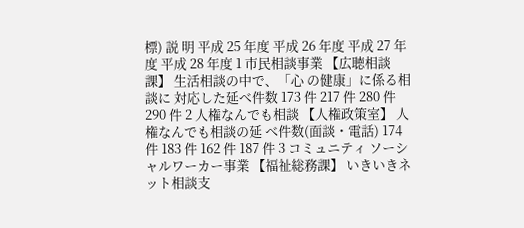標) 説 明 平成 25 年度 平成 26 年度 平成 27 年度 平成 28 年度 1 市民相談事業 【広聴相談課】 生活相談の中で、「心 の健康」に係る相談に 対応した延べ件数 173 件 217 件 280 件 290 件 2 人権なんでも相談 【人権政策室】 人権なんでも相談の延 べ件数(面談・電話) 174 件 183 件 162 件 187 件 3 コミュニティ ソーシ ャルワーカー事業 【福祉総務課】 いきいきネット相談支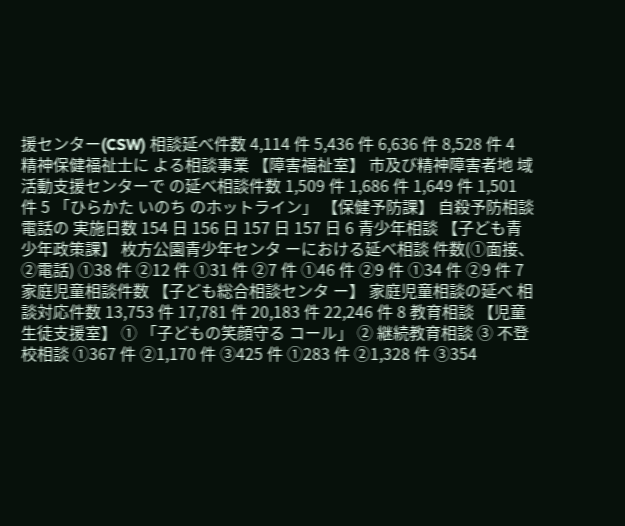援センター(CSW) 相談延べ件数 4,114 件 5,436 件 6,636 件 8,528 件 4 精神保健福祉士に よる相談事業 【障害福祉室】 市及び精神障害者地 域活動支援センターで の延べ相談件数 1,509 件 1,686 件 1,649 件 1,501 件 5 「ひらかた いのち のホットライン」 【保健予防課】 自殺予防相談電話の 実施日数 154 日 156 日 157 日 157 日 6 青少年相談 【子ども青少年政策課】 枚方公園青少年センタ ーにおける延べ相談 件数(①面接、②電話) ①38 件 ②12 件 ①31 件 ②7 件 ①46 件 ②9 件 ①34 件 ②9 件 7 家庭児童相談件数 【子ども総合相談センタ ー】 家庭児童相談の延べ 相談対応件数 13,753 件 17,781 件 20,183 件 22,246 件 8 教育相談 【児童生徒支援室】 ① 「子どもの笑顔守る コール」 ② 継続教育相談 ③ 不登校相談 ①367 件 ②1,170 件 ③425 件 ①283 件 ②1,328 件 ③354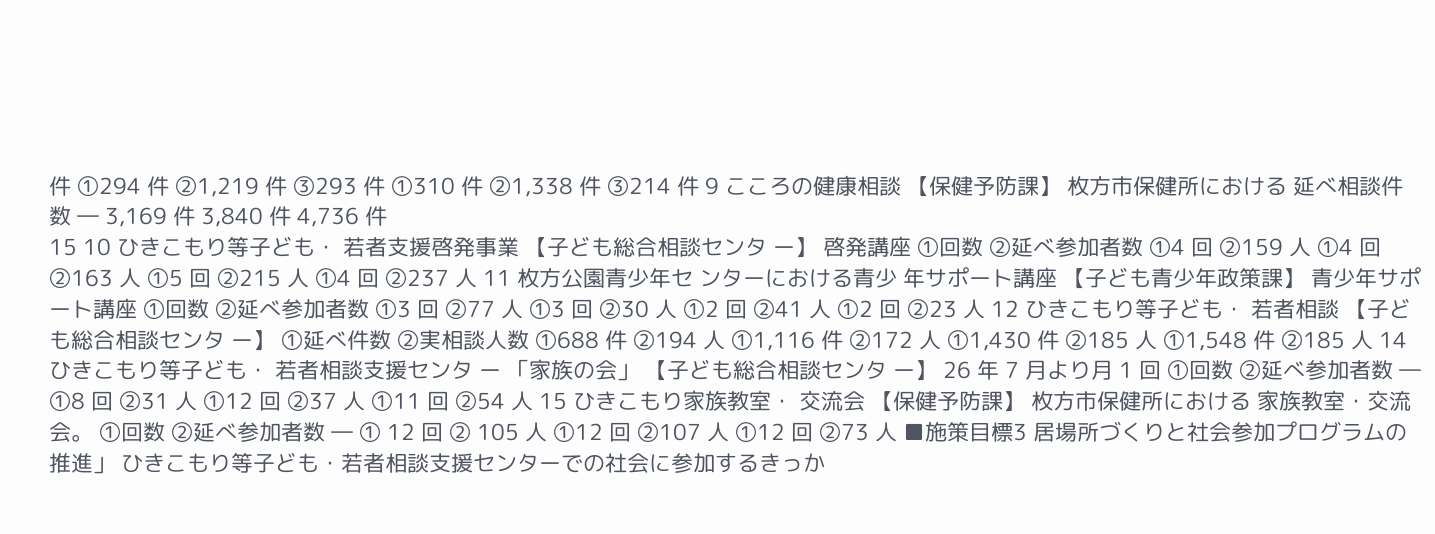件 ①294 件 ②1,219 件 ③293 件 ①310 件 ②1,338 件 ③214 件 9 こころの健康相談 【保健予防課】 枚方市保健所における 延べ相談件数 ― 3,169 件 3,840 件 4,736 件
15 10 ひきこもり等子ども・ 若者支援啓発事業 【子ども総合相談センタ ー】 啓発講座 ①回数 ②延べ参加者数 ①4 回 ②159 人 ①4 回 ②163 人 ①5 回 ②215 人 ①4 回 ②237 人 11 枚方公園青少年セ ンターにおける青少 年サポート講座 【子ども青少年政策課】 青少年サポート講座 ①回数 ②延べ参加者数 ①3 回 ②77 人 ①3 回 ②30 人 ①2 回 ②41 人 ①2 回 ②23 人 12 ひきこもり等子ども・ 若者相談 【子ども総合相談センタ ー】 ①延べ件数 ②実相談人数 ①688 件 ②194 人 ①1,116 件 ②172 人 ①1,430 件 ②185 人 ①1,548 件 ②185 人 14 ひきこもり等子ども・ 若者相談支援センタ ー 「家族の会」 【子ども総合相談センタ ー】 26 年 7 月より月 1 回 ①回数 ②延べ参加者数 ― ①8 回 ②31 人 ①12 回 ②37 人 ①11 回 ②54 人 15 ひきこもり家族教室・ 交流会 【保健予防課】 枚方市保健所における 家族教室・交流会。 ①回数 ②延べ参加者数 ― ① 12 回 ② 105 人 ①12 回 ②107 人 ①12 回 ②73 人 ■施策目標3 居場所づくりと社会参加プログラムの推進」 ひきこもり等子ども・若者相談支援センターでの社会に参加するきっか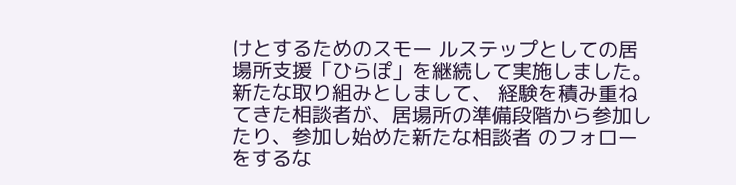けとするためのスモー ルステップとしての居場所支援「ひらぽ」を継続して実施しました。新たな取り組みとしまして、 経験を積み重ねてきた相談者が、居場所の準備段階から参加したり、参加し始めた新たな相談者 のフォローをするな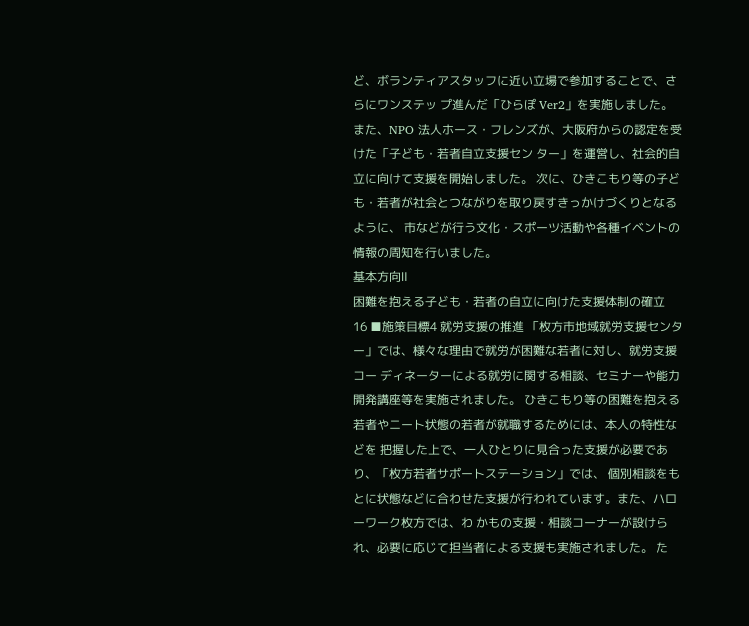ど、ボランティアスタッフに近い立場で参加することで、さらにワンステッ プ進んだ「ひらぽ Ver2」を実施しました。 また、NPO 法人ホース・フレンズが、大阪府からの認定を受けた「子ども・若者自立支援セン ター」を運営し、社会的自立に向けて支援を開始しました。 次に、ひきこもり等の子ども・若者が社会とつながりを取り戻すきっかけづくりとなるように、 市などが行う文化・スポーツ活動や各種イベントの情報の周知を行いました。
基本方向Ⅱ
困難を抱える子ども・若者の自立に向けた支援体制の確立
16 ■施策目標4 就労支援の推進 「枚方市地域就労支援センター」では、様々な理由で就労が困難な若者に対し、就労支援コー ディネーターによる就労に関する相談、セミナーや能力開発講座等を実施されました。 ひきこもり等の困難を抱える若者やニート状態の若者が就職するためには、本人の特性などを 把握した上で、一人ひとりに見合った支援が必要であり、「枚方若者サポートステーション」では、 個別相談をもとに状態などに合わせた支援が行われています。また、ハローワーク枚方では、わ かもの支援・相談コーナーが設けられ、必要に応じて担当者による支援も実施されました。 た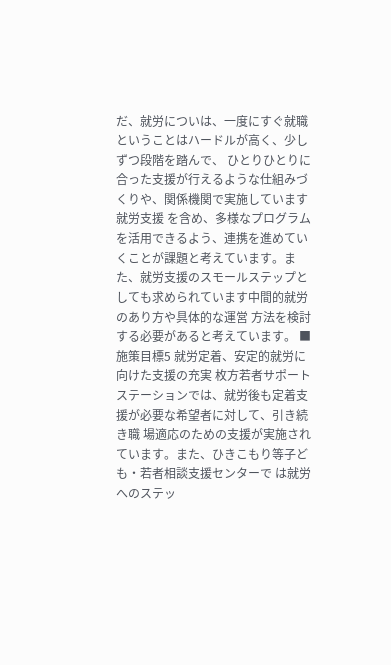だ、就労についは、一度にすぐ就職ということはハードルが高く、少しずつ段階を踏んで、 ひとりひとりに合った支援が行えるような仕組みづくりや、関係機関で実施しています就労支援 を含め、多様なプログラムを活用できるよう、連携を進めていくことが課題と考えています。ま た、就労支援のスモールステップとしても求められています中間的就労のあり方や具体的な運営 方法を検討する必要があると考えています。 ■施策目標5 就労定着、安定的就労に向けた支援の充実 枚方若者サポートステーションでは、就労後も定着支援が必要な希望者に対して、引き続き職 場適応のための支援が実施されています。また、ひきこもり等子ども・若者相談支援センターで は就労へのステッ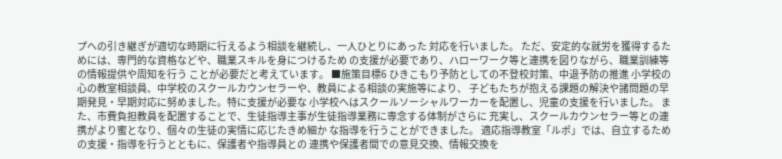プへの引き継ぎが適切な時期に行えるよう相談を継続し、一人ひとりにあった 対応を行いました。 ただ、安定的な就労を獲得するためには、専門的な資格などや、職業スキルを身につけるため の支援が必要であり、ハローワーク等と連携を図りながら、職業訓練等の情報提供や周知を行う ことが必要だと考えています。 ■施策目標6 ひきこもり予防としての不登校対策、中退予防の推進 小学校の心の教室相談員、中学校のスクールカウンセラーや、教員による相談の実施等により、 子どもたちが抱える課題の解決や諸問題の早期発見・早期対応に努めました。特に支援が必要な 小学校へはスクールソーシャルワーカーを配置し、児童の支援を行いました。 また、市費負担教員を配置することで、生徒指導主事が生徒指導業務に専念する体制がさらに 充実し、スクールカウンセラー等との連携がより蜜となり、個々の生徒の実情に応じたきめ細か な指導を行うことができました。 適応指導教室「ルポ」では、自立するための支援・指導を行うとともに、保護者や指導員との 連携や保護者間での意見交換、情報交換を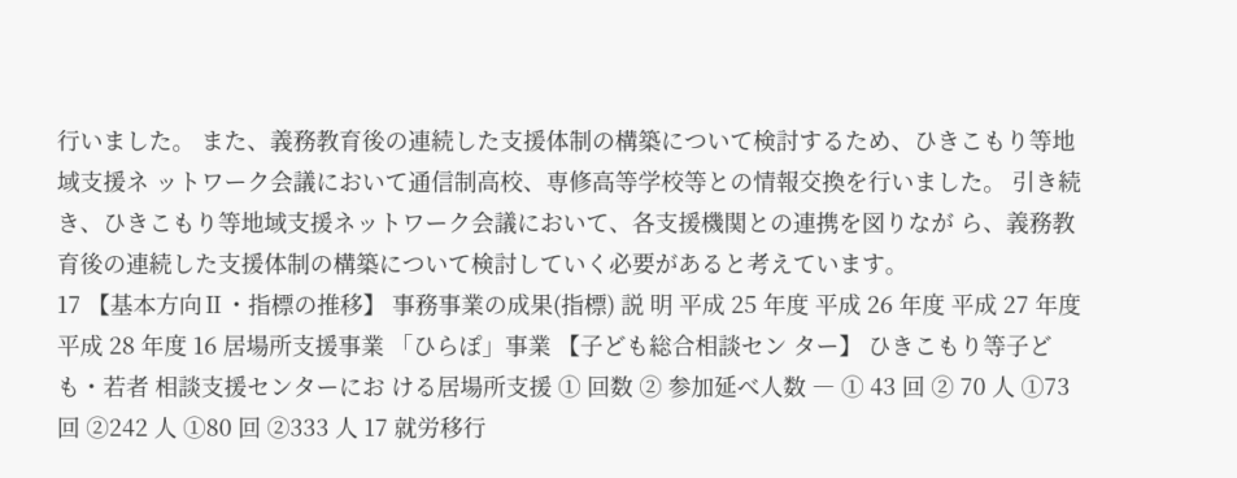行いました。 また、義務教育後の連続した支援体制の構築について検討するため、ひきこもり等地域支援ネ ットワーク会議において通信制高校、専修高等学校等との情報交換を行いました。 引き続き、ひきこもり等地域支援ネットワーク会議において、各支援機関との連携を図りなが ら、義務教育後の連続した支援体制の構築について検討していく必要があると考えています。
17 【基本方向Ⅱ・指標の推移】 事務事業の成果(指標) 説 明 平成 25 年度 平成 26 年度 平成 27 年度 平成 28 年度 16 居場所支援事業 「ひらぽ」事業 【子ども総合相談セン ター】 ひきこもり等子ども・若者 相談支援センターにお ける居場所支援 ① 回数 ② 参加延べ人数 ― ① 43 回 ② 70 人 ①73 回 ②242 人 ①80 回 ②333 人 17 就労移行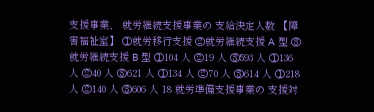支援事業、 就労継続支援事業の 支給決定人数 【障害福祉室】 ①就労移行支援 ②就労継続支援 A 型 ③就労継続支援 B 型 ①104 人 ②19 人 ③593 人 ①136 人 ②40 人 ③621 人 ①134 人 ②70 人 ③614 人 ①218 人 ②140 人 ③606 人 18 就労準備支援事業の 支援対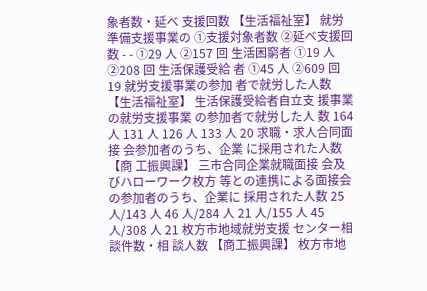象者数・延べ 支援回数 【生活福祉室】 就労準備支援事業の ①支援対象者数 ②延べ支援回数 - - ①29 人 ②157 回 生活困窮者 ①19 人 ②208 回 生活保護受給 者 ①45 人 ②609 回 19 就労支援事業の参加 者で就労した人数 【生活福祉室】 生活保護受給者自立支 援事業の就労支援事業 の参加者で就労した人 数 164 人 131 人 126 人 133 人 20 求職・求人合同面接 会参加者のうち、企業 に採用された人数【商 工振興課】 三市合同企業就職面接 会及びハローワーク枚方 等との連携による面接会 の参加者のうち、企業に 採用された人数 25 人/143 人 46 人/284 人 21 人/155 人 45 人/308 人 21 枚方市地域就労支援 センター相談件数・相 談人数 【商工振興課】 枚方市地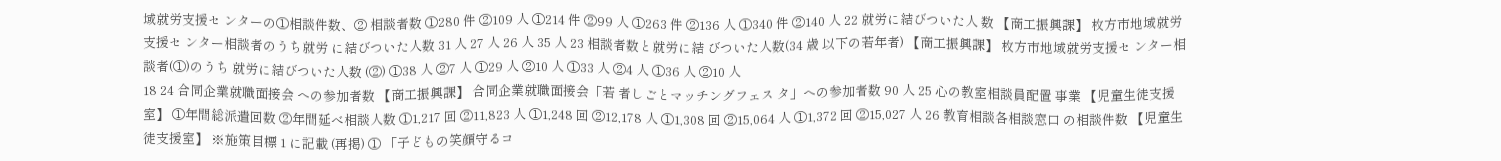域就労支援セ ンターの①相談件数、② 相談者数 ①280 件 ②109 人 ①214 件 ②99 人 ①263 件 ②136 人 ①340 件 ②140 人 22 就労に結びついた人 数 【商工振興課】 枚方市地域就労支援セ ンター相談者のうち就労 に結びついた人数 31 人 27 人 26 人 35 人 23 相談者数と就労に結 びついた人数(34 歳 以下の若年者) 【商工振興課】 枚方市地域就労支援セ ンター相談者(①)のうち 就労に結びついた人数 (②) ①38 人 ②7 人 ①29 人 ②10 人 ①33 人 ②4 人 ①36 人 ②10 人
18 24 合同企業就職面接会 への参加者数 【商工振興課】 合同企業就職面接会「若 者しごとマッチングフェス タ」への参加者数 90 人 25 心の教室相談員配置 事業 【児童生徒支援室】 ①年間総派遣回数 ②年間延べ相談人数 ①1,217 回 ②11,823 人 ①1,248 回 ②12,178 人 ①1,308 回 ②15,064 人 ①1,372 回 ②15,027 人 26 教育相談各相談窓口 の相談件数 【児童生徒支援室】 ※施策目標 1 に記載 (再掲) ① 「子どもの笑顔守るコ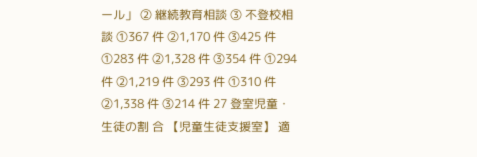ール」 ② 継続教育相談 ③ 不登校相談 ①367 件 ②1,170 件 ③425 件 ①283 件 ②1,328 件 ③354 件 ①294 件 ②1,219 件 ③293 件 ①310 件 ②1,338 件 ③214 件 27 登室児童・生徒の割 合 【児童生徒支援室】 適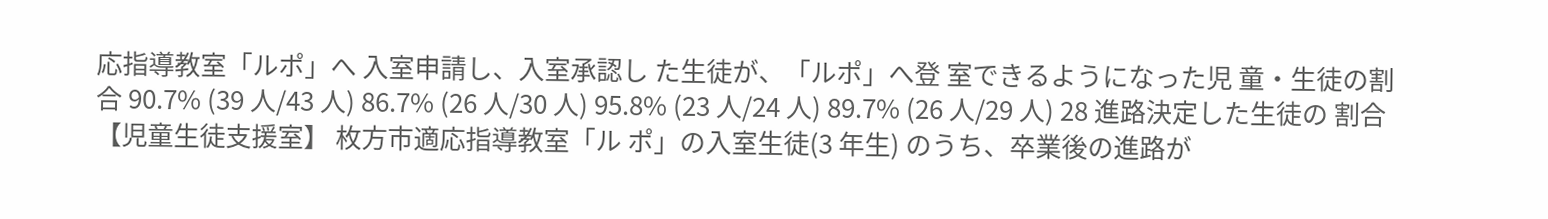応指導教室「ルポ」へ 入室申請し、入室承認し た生徒が、「ルポ」へ登 室できるようになった児 童・生徒の割合 90.7% (39 人/43 人) 86.7% (26 人/30 人) 95.8% (23 人/24 人) 89.7% (26 人/29 人) 28 進路決定した生徒の 割合 【児童生徒支援室】 枚方市適応指導教室「ル ポ」の入室生徒(3 年生) のうち、卒業後の進路が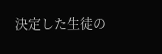決定した生徒の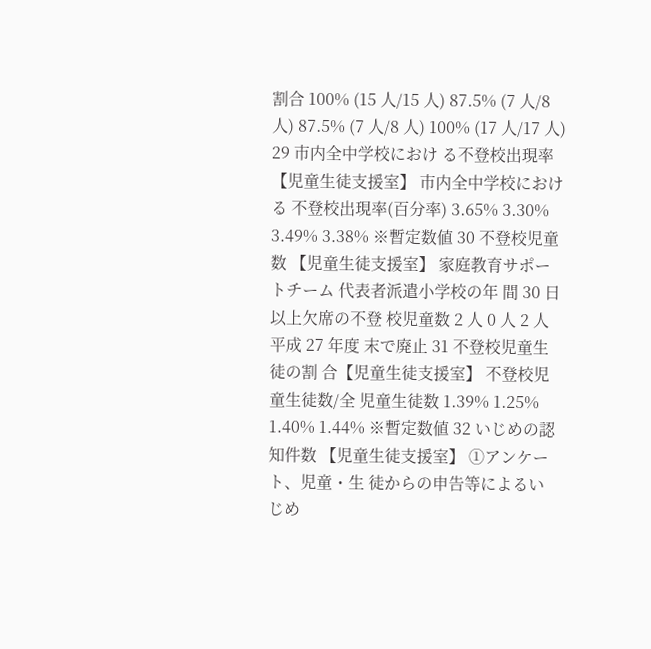割合 100% (15 人/15 人) 87.5% (7 人/8 人) 87.5% (7 人/8 人) 100% (17 人/17 人) 29 市内全中学校におけ る不登校出現率 【児童生徒支援室】 市内全中学校における 不登校出現率(百分率) 3.65% 3.30% 3.49% 3.38% ※暫定数値 30 不登校児童数 【児童生徒支援室】 家庭教育サポートチーム 代表者派遣小学校の年 間 30 日以上欠席の不登 校児童数 2 人 0 人 2 人 平成 27 年度 末で廃止 31 不登校児童生徒の割 合【児童生徒支援室】 不登校児童生徒数/全 児童生徒数 1.39% 1.25% 1.40% 1.44% ※暫定数値 32 いじめの認知件数 【児童生徒支援室】 ①アンケート、児童・生 徒からの申告等によるい じめ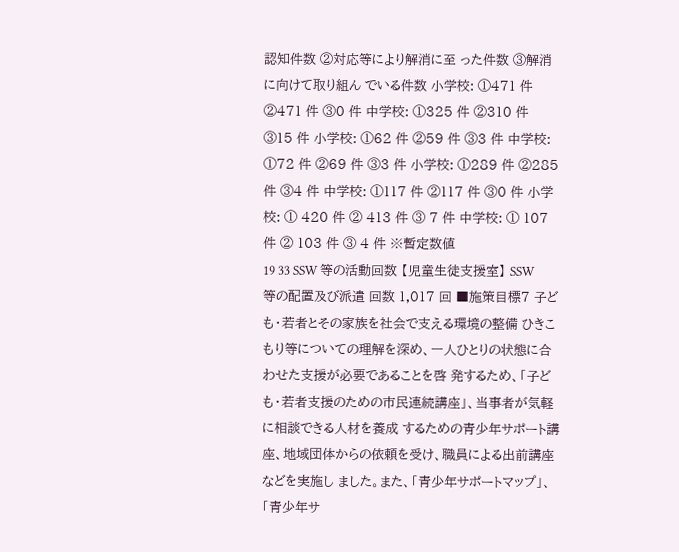認知件数 ②対応等により解消に至 った件数 ③解消に向けて取り組ん でいる件数 小学校: ①471 件 ②471 件 ③0 件 中学校: ①325 件 ②310 件 ③15 件 小学校: ①62 件 ②59 件 ③3 件 中学校: ①72 件 ②69 件 ③3 件 小学校: ①289 件 ②285 件 ③4 件 中学校: ①117 件 ②117 件 ③0 件 小学校: ① 420 件 ② 413 件 ③ 7 件 中学校: ① 107 件 ② 103 件 ③ 4 件 ※暫定数値
19 33 SSW 等の活動回数 【児童生徒支援室】 SSW 等の配置及び派遣 回数 1,017 回 ■施策目標7 子ども・若者とその家族を社会で支える環境の整備 ひきこもり等についての理解を深め、一人ひとりの状態に合わせた支援が必要であることを啓 発するため、「子ども・若者支援のための市民連続講座」、当事者が気軽に相談できる人材を養成 するための青少年サポート講座、地域団体からの依頼を受け、職員による出前講座などを実施し ました。また、「青少年サポートマップ」、「青少年サ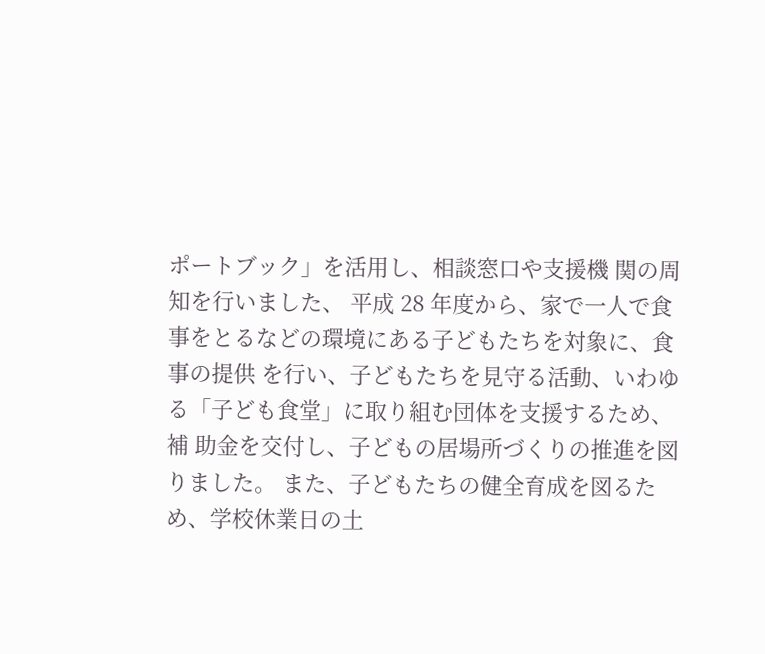ポートブック」を活用し、相談窓口や支援機 関の周知を行いました、 平成 28 年度から、家で一人で食事をとるなどの環境にある子どもたちを対象に、食事の提供 を行い、子どもたちを見守る活動、いわゆる「子ども食堂」に取り組む団体を支援するため、補 助金を交付し、子どもの居場所づくりの推進を図りました。 また、子どもたちの健全育成を図るため、学校休業日の土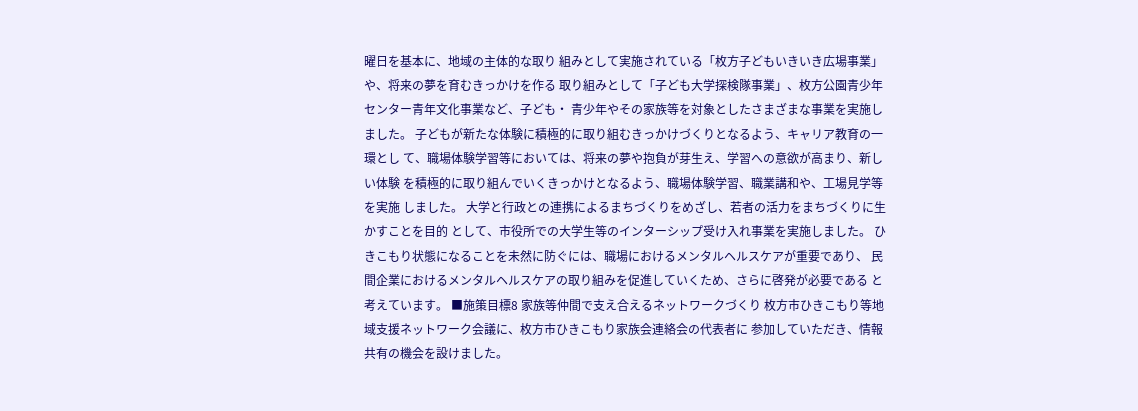曜日を基本に、地域の主体的な取り 組みとして実施されている「枚方子どもいきいき広場事業」や、将来の夢を育むきっかけを作る 取り組みとして「子ども大学探検隊事業」、枚方公園青少年センター青年文化事業など、子ども・ 青少年やその家族等を対象としたさまざまな事業を実施しました。 子どもが新たな体験に積極的に取り組むきっかけづくりとなるよう、キャリア教育の一環とし て、職場体験学習等においては、将来の夢や抱負が芽生え、学習への意欲が高まり、新しい体験 を積極的に取り組んでいくきっかけとなるよう、職場体験学習、職業講和や、工場見学等を実施 しました。 大学と行政との連携によるまちづくりをめざし、若者の活力をまちづくりに生かすことを目的 として、市役所での大学生等のインターシップ受け入れ事業を実施しました。 ひきこもり状態になることを未然に防ぐには、職場におけるメンタルヘルスケアが重要であり、 民間企業におけるメンタルヘルスケアの取り組みを促進していくため、さらに啓発が必要である と考えています。 ■施策目標8 家族等仲間で支え合えるネットワークづくり 枚方市ひきこもり等地域支援ネットワーク会議に、枚方市ひきこもり家族会連絡会の代表者に 参加していただき、情報共有の機会を設けました。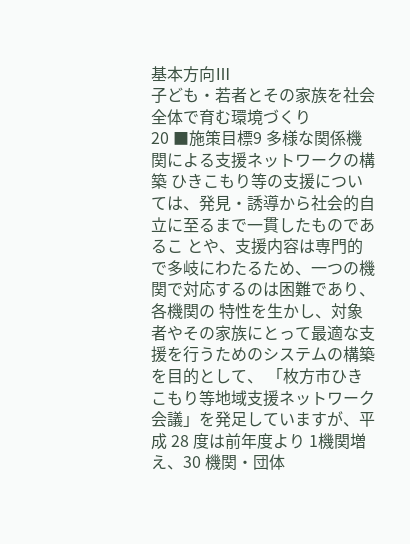基本方向Ⅲ
子ども・若者とその家族を社会全体で育む環境づくり
20 ■施策目標9 多様な関係機関による支援ネットワークの構築 ひきこもり等の支援については、発見・誘導から社会的自立に至るまで一貫したものであるこ とや、支援内容は専門的で多岐にわたるため、一つの機関で対応するのは困難であり、各機関の 特性を生かし、対象者やその家族にとって最適な支援を行うためのシステムの構築を目的として、 「枚方市ひきこもり等地域支援ネットワーク会議」を発足していますが、平成 28 度は前年度より 1機関増え、30 機関・団体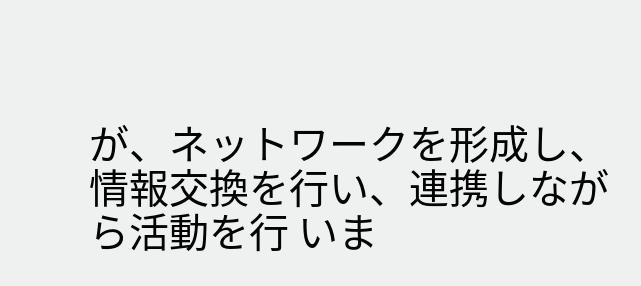が、ネットワークを形成し、情報交換を行い、連携しながら活動を行 いま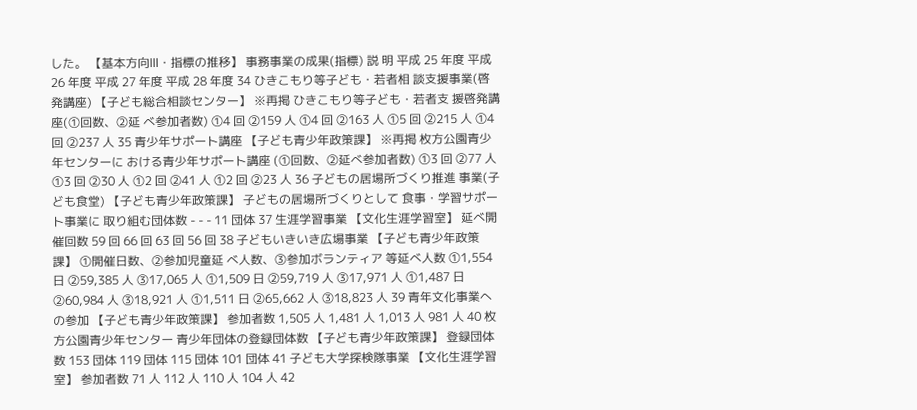した。 【基本方向Ⅲ・指標の推移】 事務事業の成果(指標) 説 明 平成 25 年度 平成 26 年度 平成 27 年度 平成 28 年度 34 ひきこもり等子ども・若者相 談支援事業(啓発講座) 【子ども総合相談センター】 ※再掲 ひきこもり等子ども・若者支 援啓発講座(①回数、②延 べ参加者数) ①4 回 ②159 人 ①4 回 ②163 人 ①5 回 ②215 人 ①4 回 ②237 人 35 青少年サポート講座 【子ども青少年政策課】 ※再掲 枚方公園青少年センターに おける青少年サポート講座 (①回数、②延べ参加者数) ①3 回 ②77 人 ①3 回 ②30 人 ①2 回 ②41 人 ①2 回 ②23 人 36 子どもの居場所づくり推進 事業(子ども食堂) 【子ども青少年政策課】 子どもの居場所づくりとして 食事・学習サポート事業に 取り組む団体数 - - - 11 団体 37 生涯学習事業 【文化生涯学習室】 延べ開催回数 59 回 66 回 63 回 56 回 38 子どもいきいき広場事業 【子ども青少年政策課】 ①開催日数、②参加児童延 べ人数、③参加ボランティア 等延べ人数 ①1,554 日 ②59,385 人 ③17,065 人 ①1,509 日 ②59,719 人 ③17,971 人 ①1,487 日 ②60,984 人 ③18,921 人 ①1,511 日 ②65,662 人 ③18,823 人 39 青年文化事業への参加 【子ども青少年政策課】 参加者数 1,505 人 1,481 人 1,013 人 981 人 40 枚方公園青少年センター 青少年団体の登録団体数 【子ども青少年政策課】 登録団体数 153 団体 119 団体 115 団体 101 団体 41 子ども大学探検隊事業 【文化生涯学習室】 参加者数 71 人 112 人 110 人 104 人 42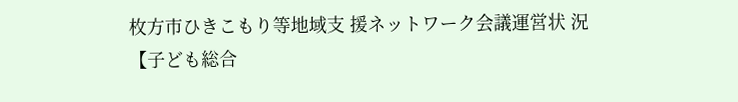枚方市ひきこもり等地域支 援ネットワーク会議運営状 況 【子ども総合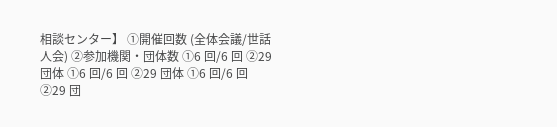相談センター】 ①開催回数 (全体会議/世話人会) ②参加機関・団体数 ①6 回/6 回 ②29 団体 ①6 回/6 回 ②29 団体 ①6 回/6 回 ②29 団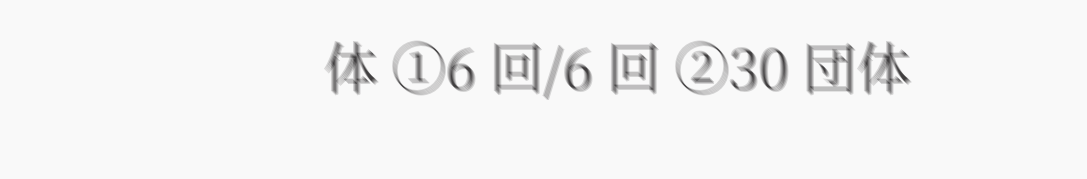体 ①6 回/6 回 ②30 団体